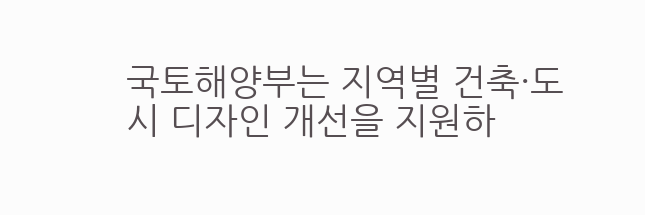국토해양부는 지역별 건축·도시 디자인 개선을 지원하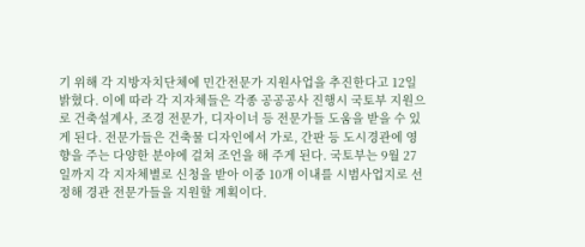기 위해 각 지방자치단체에 민간전문가 지원사업을 추진한다고 12일 밝혔다. 이에 따라 각 지자체들은 각종 공공공사 진행시 국토부 지원으로 건축설계사, 조경 전문가, 디자이너 등 전문가들 도움을 받을 수 있게 된다. 전문가들은 건축물 디자인에서 가로, 간판 등 도시경관에 영향을 주는 다양한 분야에 걸쳐 조언을 해 주게 된다. 국토부는 9월 27일까지 각 지자체별로 신청을 받아 이중 10개 이내를 시범사업지로 선정해 경관 전문가들을 지원할 계획이다.